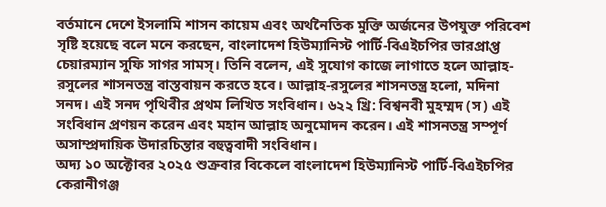বর্তমানে দেশে ইসলামি শাসন কায়েম এবং অর্থনৈতিক মুক্তি অর্জনের উপযুক্ত পরিবেশ সৃষ্টি হয়েছে বলে মনে করছেন, বাংলাদেশ হিউম্যানিস্ট পার্টি-বিএইচপির ভারপ্রাপ্ত চেয়ারম্যান সুফি সাগর সামস্। তিনি বলেন, এই সুযোগ কাজে লাগাতে হলে আল্লাহ-রসুলের শাসনতন্ত্র বাস্তবায়ন করতে হবে। আল্লাহ-রসুলের শাসনতন্ত্র হলো, মদিনা সনদ। এই সনদ পৃথিবীর প্রথম লিখিত সংবিধান। ৬২২ খ্রি: বিশ্বনবী মুহম্মদ (স) এই সংবিধান প্রণয়ন করেন এবং মহান আল্লাহ অনুমোদন করেন। এই শাসনতন্ত্র সম্পূর্ণ অসাম্প্রদায়িক উদারচিন্তার বহুত্ববাদী সংবিধান।
অদ্য ১০ অক্টোবর ২০২৫ শুক্রবার বিকেলে বাংলাদেশ হিউম্যানিস্ট পার্টি-বিএইচপির কেরানীগঞ্জ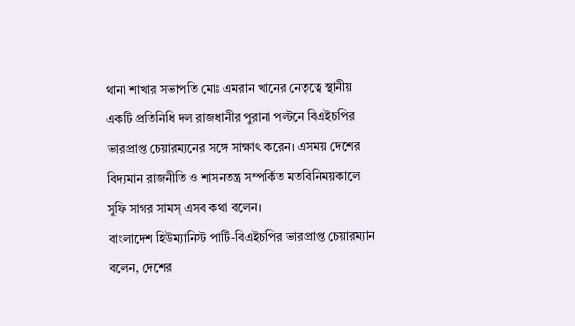থানা শাখার সভাপতি মোঃ এমরান খানের নেতৃত্বে স্থানীয় একটি প্রতিনিধি দল রাজধানীর পুরানা পল্টনে বিএইচপির ভারপ্রাপ্ত চেয়ারম্যনের সঙ্গে সাক্ষাৎ করেন। এসময় দেশের বিদ্যমান রাজনীতি ও শাসনতন্ত্র সম্পর্কিত মতবিনিময়কালে সুফি সাগর সামস্ এসব কথা বলেন।
বাংলাদেশ হিউম্যানিস্ট পার্টি-বিএইচপির ভারপ্রাপ্ত চেয়ারম্যান বলেন, দেশের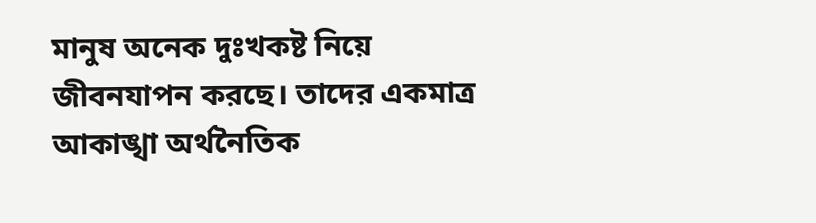মানুষ অনেক দুঃখকষ্ট নিয়ে জীবনযাপন করছে। তাদের একমাত্র আকাঙ্খা অর্থনৈতিক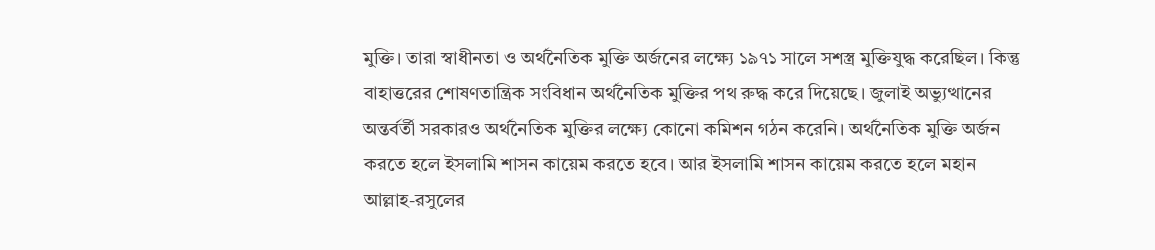মুক্তি। তারা স্বাধীনতা ও অর্থনৈতিক মুক্তি অর্জনের লক্ষ্যে ১৯৭১ সালে সশস্ত্র মুক্তিযুদ্ধ করেছিল। কিন্তু বাহাত্তরের শোষণতান্ত্রিক সংবিধান অর্থনৈতিক মুক্তির পথ রুদ্ধ করে দিয়েছে। জুলাই অভ্যুত্থানের অন্তর্বর্তী সরকারও অর্থনৈতিক মুক্তির লক্ষ্যে কোনো কমিশন গঠন করেনি। অর্থনৈতিক মুক্তি অর্জন করতে হলে ইসলামি শাসন কায়েম করতে হবে। আর ইসলামি শাসন কায়েম করতে হলে মহান আল্লাহ-রসুলের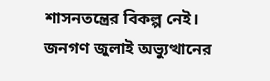শাসনতন্ত্রের বিকল্প নেই।
জনগণ জুলাই অভ্যুত্থানের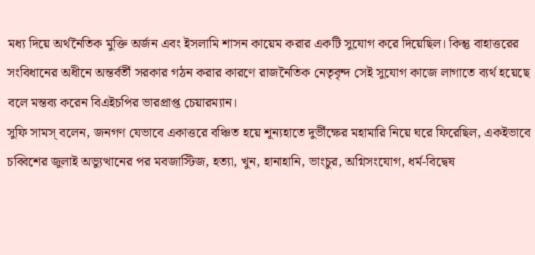মধ্য দিয়ে অর্থনৈতিক মুক্তি অর্জন এবং ইসলামি শাসন কায়েম করার একটি সুযোগ করে দিয়েছিল। কিন্তু বাহাত্তরের সংবিধানের অধীনে অন্তর্বর্তী সরকার গঠন করার কারণে রাজনৈতিক নেতৃবৃন্দ সেই সুযোগ কাজে লাগাতে ব্যর্থ হয়েছে বলে মন্তব্য করেন বিএইচপির ভারপ্রাপ্ত চেয়ারম্যান।
সুফি সামস্ বলেন, জনগণ যেভাবে একাত্তরে বঞ্চিত হয়ে শূন্যহাতে দুর্ভীক্ষের মহামারি নিয়ে ঘরে ফিরেছিল, একইভাবে চব্বিশের জুলাই অভ্যুত্থানের পর মবজাস্টিজ, হত্যা, খুন, হানাহানি, ভাংচুর, অগ্নিসংযোগ, ধর্ম-বিদ্বেষ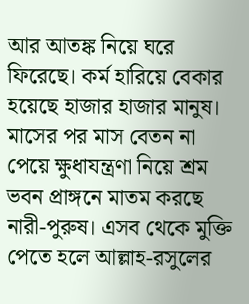আর আতঙ্ক নিয়ে ঘরে ফিরেছে। কর্ম হারিয়ে বেকার হয়েছে হাজার হাজার মানুষ। মাসের পর মাস বেতন না পেয়ে ক্ষুধাযন্ত্রণা নিয়ে শ্রম ভবন প্রাঙ্গনে মাতম করছে নারী-পুরুষ। এসব থেকে মুক্তি পেতে হলে আল্লাহ-রসুলের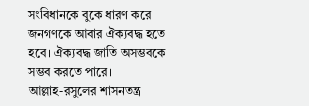সংবিধানকে বুকে ধারণ করে জনগণকে আবার ঐক্যবদ্ধ হতে হবে। ঐক্যবদ্ধ জাতি অসম্ভবকে সম্ভব করতে পারে।
আল্লাহ-রসুলের শাসনতন্ত্র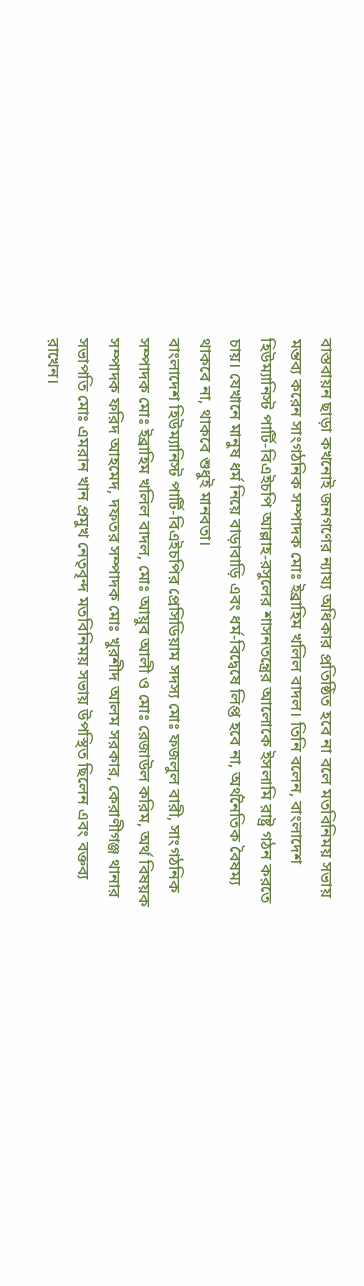বাস্তবায়ন ছাড়া কখনোই জনগণের ন্যায্য অধিকার প্রতিষ্ঠিত হবে না বলে মতবিনিময় সভায় মন্তব্য করেন সাংগঠনিক সম্পাদক মোঃ ইব্রাহিম খলিল বাদল। তিনি বলেন, বাংলাদেশ হিউম্যানিস্ট পার্টি-বিএইচপি আল্লাহ-রসুলের শাসনতন্ত্রের আলোকে ইসলামি রাষ্ট্র গঠন করতে চায়। যেখানে মানুষ ধর্ম নিয়ে বাড়াবাড়ি এবং ধর্ম-বিদ্বেষে লিপ্ত হবে না, অর্থনৈতিক বৈষম্য থাকবে না, থাকবে শুধুই মানবতা।
বাংলাদেশ হিউম্যানিস্ট পার্টি-বিএইচপির প্রেসিডিয়াম সদস্য মোঃ ফজলুল বারী, সাংগঠনিক সম্পাদক মোঃ ইব্রাহিম খলিল বাদল, মোঃ আয়ুব আলী ও মোঃ রেজাউল করিম, অর্থ বিষয়ক সম্পাদক ফরিদ আহমেদ, দফতর সম্পাদক মোঃ খুরশীদ আলম সরকার, কেরাণীগঞ্জ থানার সভাপতি মোঃ এমরান খান প্রমুখ নেতৃবৃন্দ মতবিনিময় সভায় উপস্থিত ছিলেন এবং বক্তব্য রাখেন।